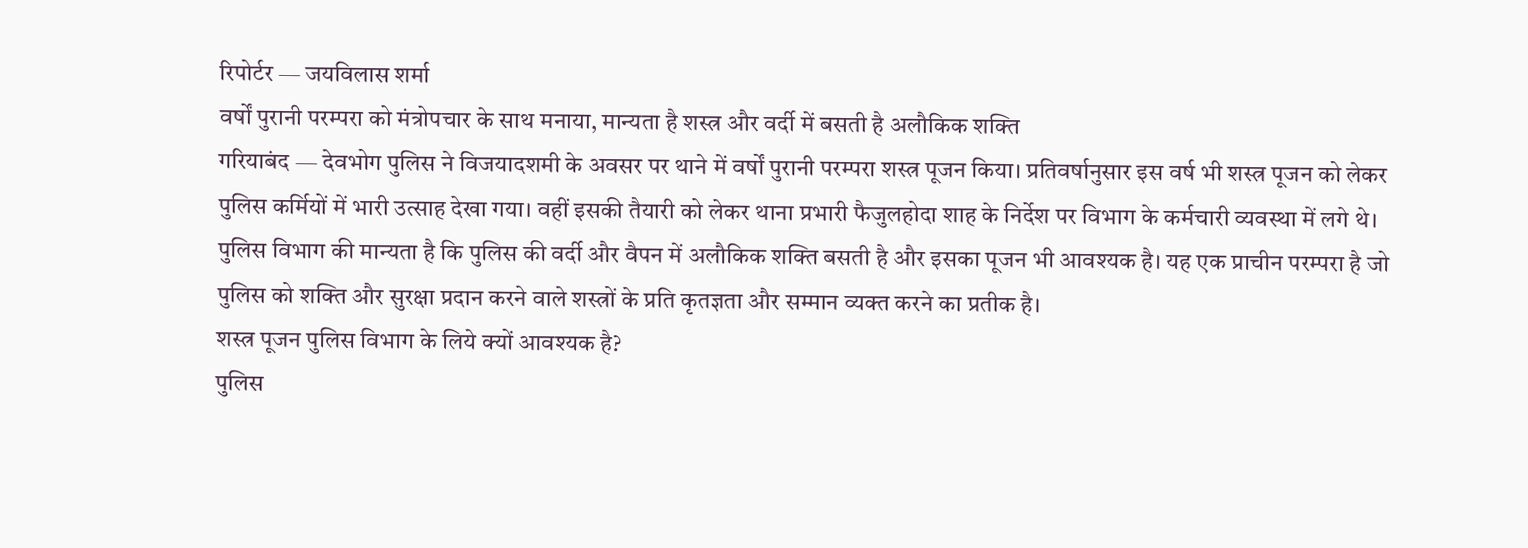रिपोर्टर — जयविलास शर्मा
वर्षों पुरानी परम्परा को मंत्रोपचार के साथ मनाया, मान्यता है शस्त्र और वर्दी में बसती है अलौकिक शक्ति
गरियाबंद — देवभोग पुलिस ने विजयादशमी के अवसर पर थाने में वर्षों पुरानी परम्परा शस्त्र पूजन किया। प्रतिवर्षानुसार इस वर्ष भी शस्त्र पूजन को लेकर पुलिस कर्मियों में भारी उत्साह देखा गया। वहीं इसकी तैयारी को लेकर थाना प्रभारी फैजुलहोदा शाह के निर्देश पर विभाग के कर्मचारी व्यवस्था में लगे थे। पुलिस विभाग की मान्यता है कि पुलिस की वर्दी और वैपन में अलौकिक शक्ति बसती है और इसका पूजन भी आवश्यक है। यह एक प्राचीन परम्परा है जो पुलिस को शक्ति और सुरक्षा प्रदान करने वाले शस्त्रों के प्रति कृतज्ञता और सम्मान व्यक्त करने का प्रतीक है।
शस्त्र पूजन पुलिस विभाग के लिये क्यों आवश्यक है?
पुलिस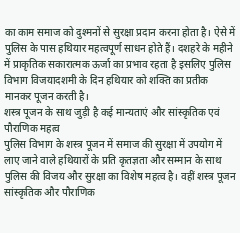का काम समाज को दुश्मनों से सुरक्षा प्रदान करना होता है। ऐसे में पुलिस के पास हथियार महत्वपूर्ण साधन होते हैं। दशहरे के महीने में प्राकृतिक सकारात्मक ऊर्जा का प्रभाव रहता है इसलिए पुलिस विभाग विजयादशमी के दिन हथियार को शक्ति का प्रतीक मानकर पूजन करती है।
शस्त्र पूजन के साथ जुड़ी है कई मान्यताएं और सांस्कृतिक एवं पौराणिक महत्व
पुलिस विभाग के शस्त्र पूजन में समाज की सुरक्षा में उपयोग में लाए जाने वाले हथियारों के प्रति कृतज्ञता और सम्मान के साथ पुलिस की विजय और सुरक्षा का विशेष महत्व है। वहीं शस्त्र पूजन सांस्कृतिक और पौराणिक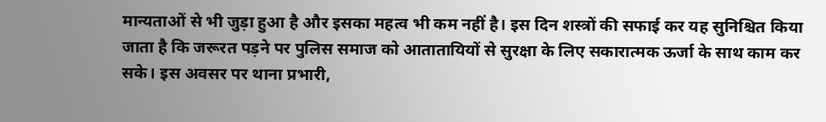मान्यताओं से भी जुड़ा हुआ है और इसका महत्व भी कम नहीं है। इस दिन शस्त्रों की सफाई कर यह सुनिश्चित किया जाता है कि जरूरत पड़ने पर पुलिस समाज को आतातायियों से सुरक्षा के लिए सकारात्मक ऊर्जा के साथ काम कर सके। इस अवसर पर थाना प्रभारी,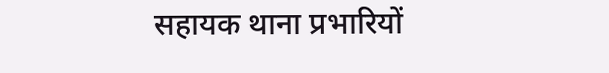सहायक थाना प्रभारियों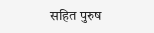सहित पुरुष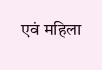एवं महिला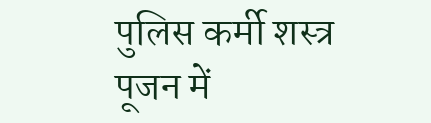पुलिस कर्मी शस्त्र पूजन में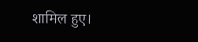शामिल हुए।